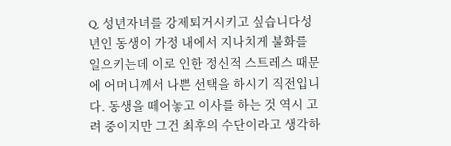Q. 성년자녀를 강제퇴거시키고 싶습니다성년인 동생이 가정 내에서 지나치게 불화를 일으키는데 이로 인한 정신적 스트레스 때문에 어머니께서 나쁜 선택을 하시기 직전입니다. 동생을 떼어놓고 이사를 하는 것 역시 고려 중이지만 그건 최후의 수단이라고 생각하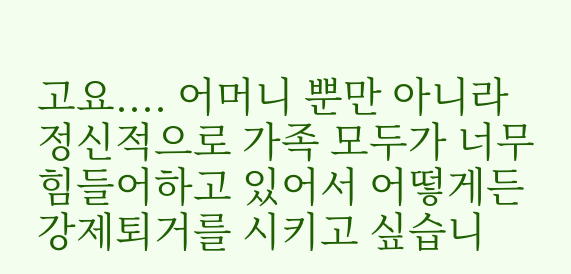고요.... 어머니 뿐만 아니라 정신적으로 가족 모두가 너무 힘들어하고 있어서 어떻게든 강제퇴거를 시키고 싶습니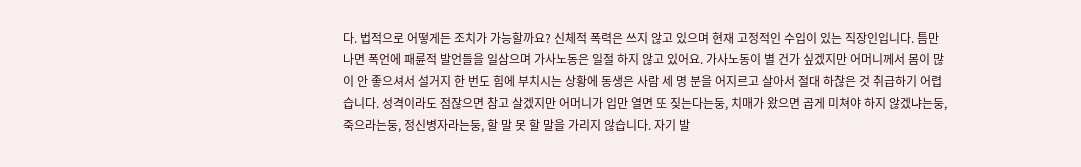다. 법적으로 어떻게든 조치가 가능할까요? 신체적 폭력은 쓰지 않고 있으며 현재 고정적인 수입이 있는 직장인입니다. 틈만 나면 폭언에 패륜적 발언들을 일삼으며 가사노동은 일절 하지 않고 있어요. 가사노동이 별 건가 싶겠지만 어머니께서 몸이 많이 안 좋으셔서 설거지 한 번도 힘에 부치시는 상황에 동생은 사람 세 명 분을 어지르고 살아서 절대 하찮은 것 취급하기 어렵습니다. 성격이라도 점잖으면 참고 살겠지만 어머니가 입만 열면 또 짖는다는둥, 치매가 왔으면 곱게 미쳐야 하지 않겠냐는둥, 죽으라는둥, 정신병자라는둥, 할 말 못 할 말을 가리지 않습니다. 자기 발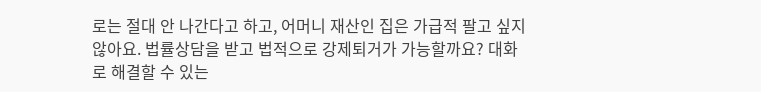로는 절대 안 나간다고 하고, 어머니 재산인 집은 가급적 팔고 싶지 않아요. 법률상담을 받고 법적으로 강제퇴거가 가능할까요? 대화로 해결할 수 있는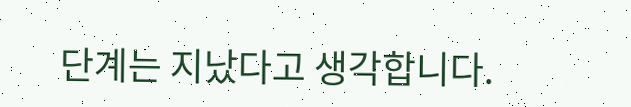단계는 지났다고 생각합니다.